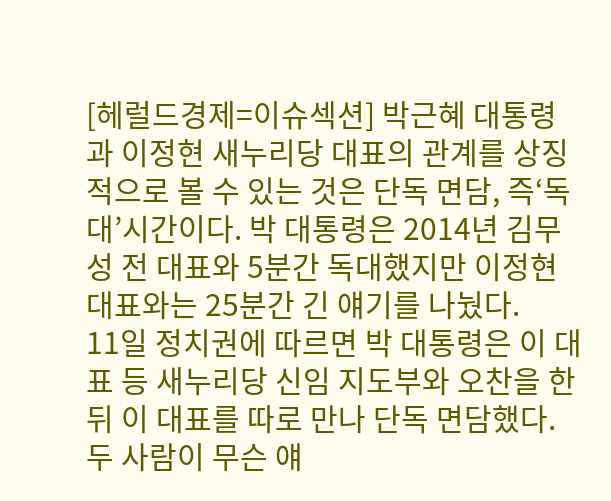[헤럴드경제=이슈섹션] 박근혜 대통령과 이정현 새누리당 대표의 관계를 상징적으로 볼 수 있는 것은 단독 면담, 즉‘독대’시간이다. 박 대통령은 2014년 김무성 전 대표와 5분간 독대했지만 이정현 대표와는 25분간 긴 얘기를 나눴다.
11일 정치권에 따르면 박 대통령은 이 대표 등 새누리당 신임 지도부와 오찬을 한 뒤 이 대표를 따로 만나 단독 면담했다. 두 사람이 무슨 얘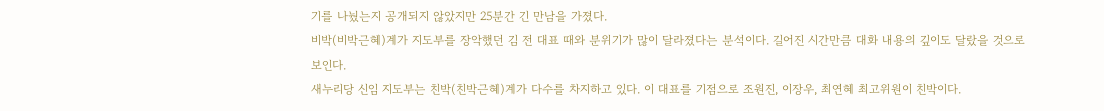기를 나눴는지 공개되지 않았지만 25분간 긴 만남을 가졌다.
비박(비박근혜)계가 지도부를 장악했던 김 전 대표 때와 분위기가 많이 달라졌다는 분석이다. 길어진 시간만큼 대화 내용의 깊이도 달랐을 것으로 보인다.
새누리당 신임 지도부는 친박(친박근혜)계가 다수를 차지하고 있다. 이 대표를 기점으로 조원진, 이장우, 최연혜 최고위원이 친박이다.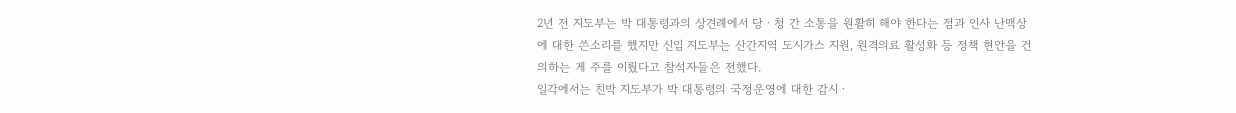2년 전 지도부는 박 대통령과의 상견례에서 당ㆍ청 간 소통을 원활히 해야 한다는 점과 인사 난맥상에 대한 쓴소리를 했지만 신임 지도부는 산간지역 도시가스 지원, 원격의료 활성화 등 정책 현안을 건의하는 게 주를 이뤘다고 참석자들은 전했다.
일각에서는 친박 지도부가 박 대통령의 국정운영에 대한 감시ㆍ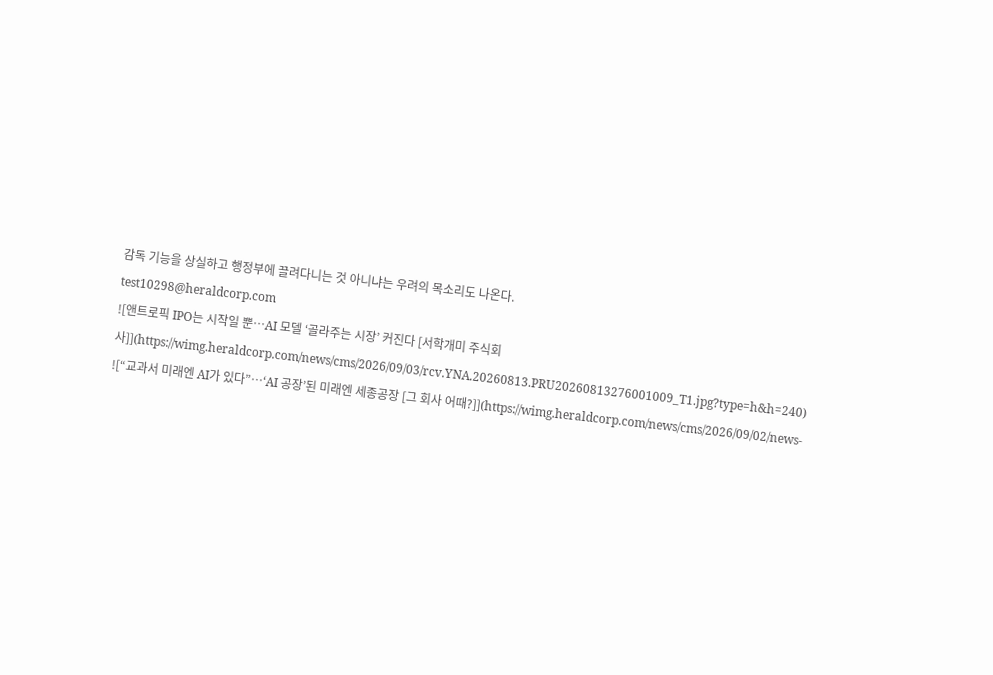감독 기능을 상실하고 행정부에 끌려다니는 것 아니냐는 우려의 목소리도 나온다.
test10298@heraldcorp.com
![앤트로픽 IPO는 시작일 뿐…AI 모델 ‘골라주는 시장’ 커진다 [서학개미 주식회사]](https://wimg.heraldcorp.com/news/cms/2026/09/03/rcv.YNA.20260813.PRU20260813276001009_T1.jpg?type=h&h=240)
![“교과서 미래엔 AI가 있다”…‘AI 공장’된 미래엔 세종공장 [그 회사 어때?]](https://wimg.heraldcorp.com/news/cms/2026/09/02/news-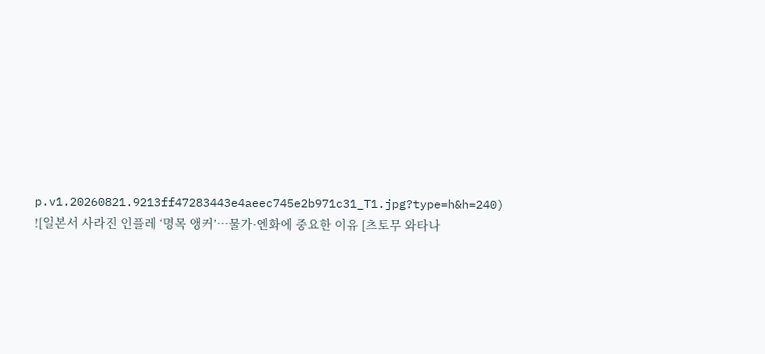p.v1.20260821.9213ff47283443e4aeec745e2b971c31_T1.jpg?type=h&h=240)
![일본서 사라진 인플레 ‘명목 앵커’…물가·엔화에 중요한 이유 [츠토무 와타나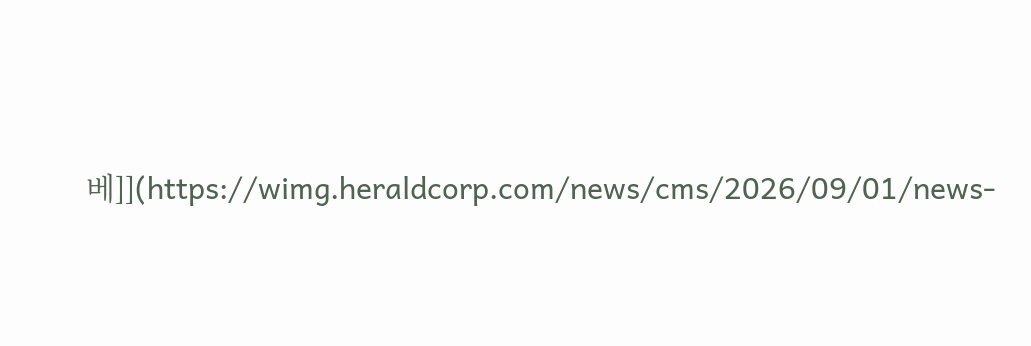베]](https://wimg.heraldcorp.com/news/cms/2026/09/01/news-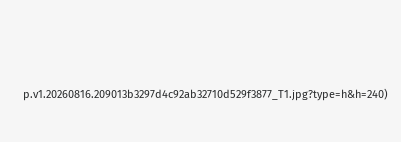p.v1.20260816.209013b3297d4c92ab32710d529f3877_T1.jpg?type=h&h=240)